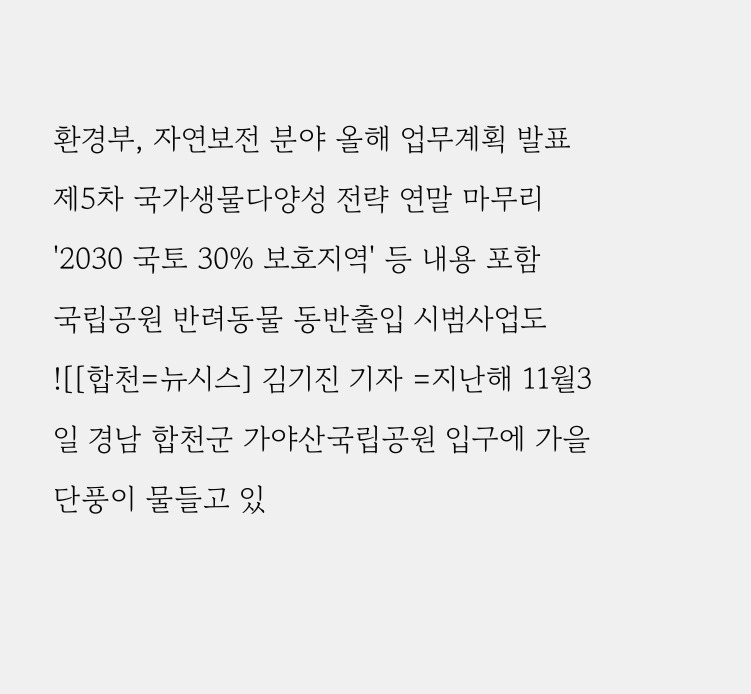환경부, 자연보전 분야 올해 업무계획 발표
제5차 국가생물다양성 전략 연말 마무리
'2030 국토 30% 보호지역' 등 내용 포함
국립공원 반려동물 동반출입 시범사업도
![[합천=뉴시스] 김기진 기자 =지난해 11월3일 경남 합천군 가야산국립공원 입구에 가을 단풍이 물들고 있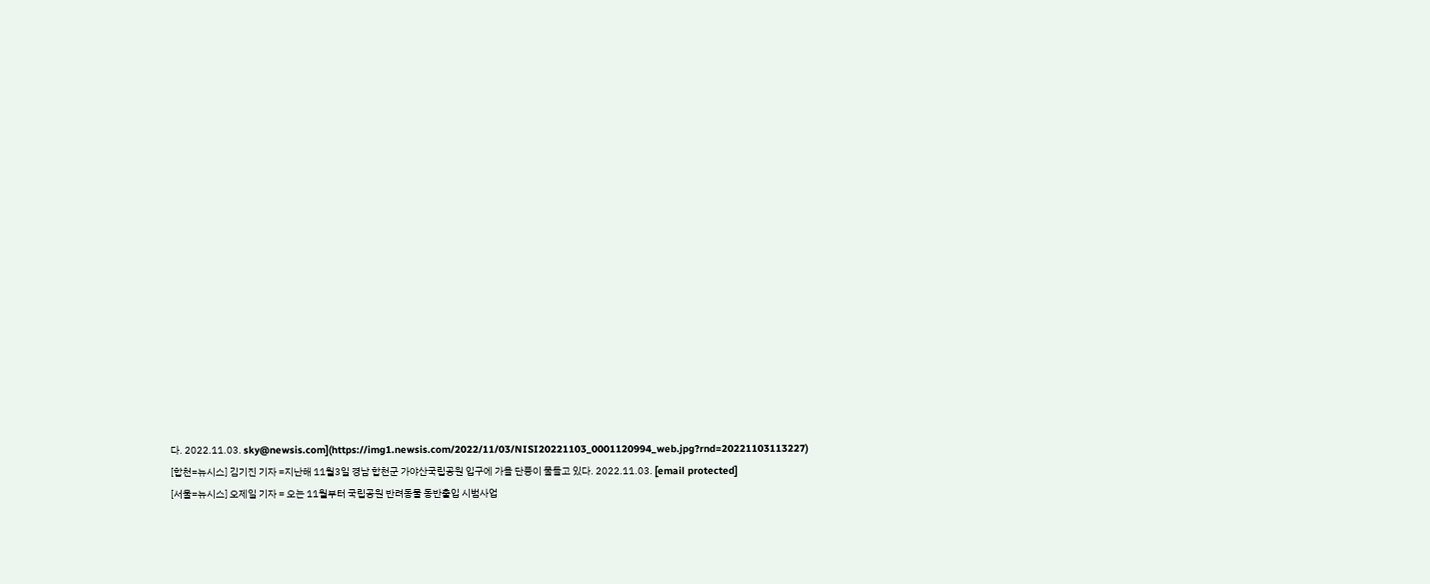다. 2022.11.03. sky@newsis.com](https://img1.newsis.com/2022/11/03/NISI20221103_0001120994_web.jpg?rnd=20221103113227)
[합천=뉴시스] 김기진 기자 =지난해 11월3일 경남 합천군 가야산국립공원 입구에 가을 단풍이 물들고 있다. 2022.11.03. [email protected]
[서울=뉴시스] 오제일 기자 = 오는 11월부터 국립공원 반려동물 동반출입 시범사업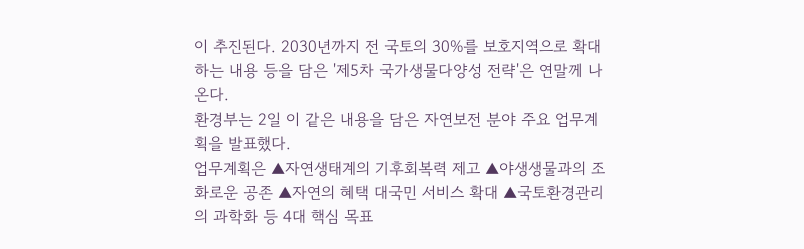이 추진된다. 2030년까지 전 국토의 30%를 보호지역으로 확대하는 내용 등을 담은 '제5차 국가생물다양성 전략'은 연말께 나온다.
환경부는 2일 이 같은 내용을 담은 자연보전 분야 주요 업무계획을 발표했다.
업무계획은 ▲자연생태계의 기후회복력 제고 ▲야생생물과의 조화로운 공존 ▲자연의 혜택 대국민 서비스 확대 ▲국토환경관리의 과학화 등 4대 핵심 목표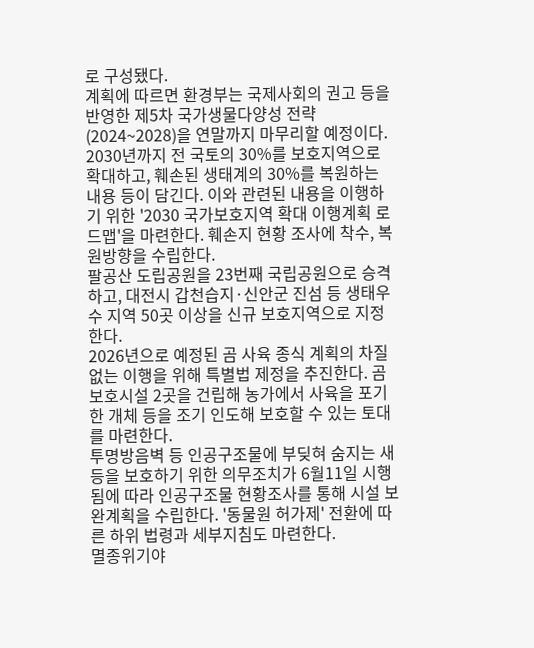로 구성됐다.
계획에 따르면 환경부는 국제사회의 권고 등을 반영한 제5차 국가생물다양성 전략(2024~2028)을 연말까지 마무리할 예정이다. 2030년까지 전 국토의 30%를 보호지역으로 확대하고, 훼손된 생태계의 30%를 복원하는 내용 등이 담긴다. 이와 관련된 내용을 이행하기 위한 '2030 국가보호지역 확대 이행계획 로드맵'을 마련한다. 훼손지 현황 조사에 착수, 복원방향을 수립한다.
팔공산 도립공원을 23번째 국립공원으로 승격하고, 대전시 갑천습지·신안군 진섬 등 생태우수 지역 50곳 이상을 신규 보호지역으로 지정한다.
2026년으로 예정된 곰 사육 종식 계획의 차질 없는 이행을 위해 특별법 제정을 추진한다. 곰 보호시설 2곳을 건립해 농가에서 사육을 포기한 개체 등을 조기 인도해 보호할 수 있는 토대를 마련한다.
투명방음벽 등 인공구조물에 부딪혀 숨지는 새 등을 보호하기 위한 의무조치가 6월11일 시행됨에 따라 인공구조물 현황조사를 통해 시설 보완계획을 수립한다. '동물원 허가제' 전환에 따른 하위 법령과 세부지침도 마련한다.
멸종위기야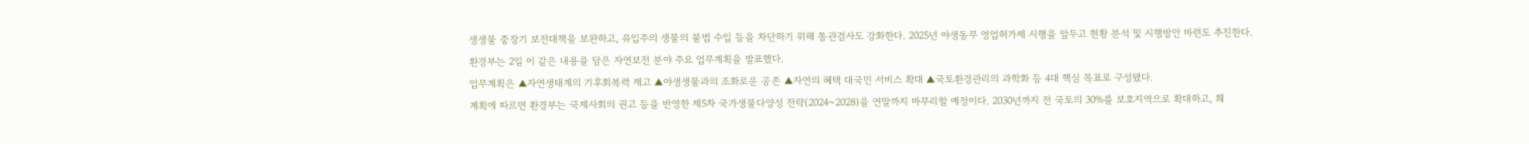생생물 중장기 보전대책을 보완하고, 유입주의 생물의 불법 수입 등을 차단하기 위해 통관검사도 강화한다. 2025년 야생동무 영업허가제 시행을 앞두고 현황 분석 및 시행방안 마련도 추진한다.
환경부는 2일 이 같은 내용을 담은 자연보전 분야 주요 업무계획을 발표했다.
업무계획은 ▲자연생태계의 기후회복력 제고 ▲야생생물과의 조화로운 공존 ▲자연의 혜택 대국민 서비스 확대 ▲국토환경관리의 과학화 등 4대 핵심 목표로 구성됐다.
계획에 따르면 환경부는 국제사회의 권고 등을 반영한 제5차 국가생물다양성 전략(2024~2028)을 연말까지 마무리할 예정이다. 2030년까지 전 국토의 30%를 보호지역으로 확대하고, 훼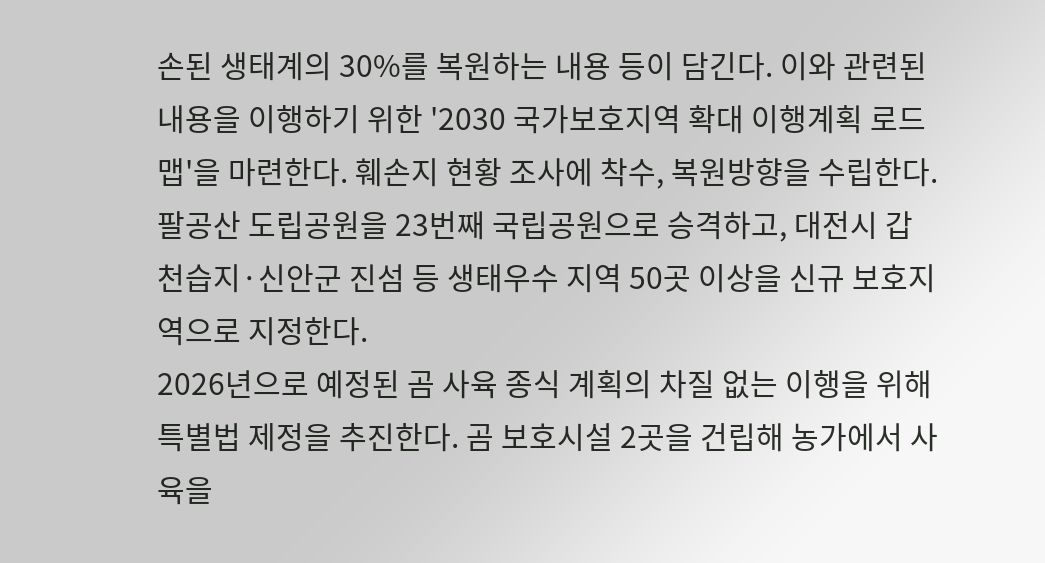손된 생태계의 30%를 복원하는 내용 등이 담긴다. 이와 관련된 내용을 이행하기 위한 '2030 국가보호지역 확대 이행계획 로드맵'을 마련한다. 훼손지 현황 조사에 착수, 복원방향을 수립한다.
팔공산 도립공원을 23번째 국립공원으로 승격하고, 대전시 갑천습지·신안군 진섬 등 생태우수 지역 50곳 이상을 신규 보호지역으로 지정한다.
2026년으로 예정된 곰 사육 종식 계획의 차질 없는 이행을 위해 특별법 제정을 추진한다. 곰 보호시설 2곳을 건립해 농가에서 사육을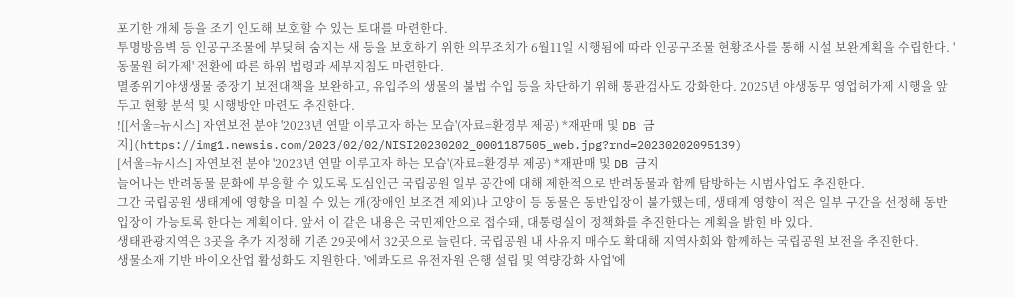포기한 개체 등을 조기 인도해 보호할 수 있는 토대를 마련한다.
투명방음벽 등 인공구조물에 부딪혀 숨지는 새 등을 보호하기 위한 의무조치가 6월11일 시행됨에 따라 인공구조물 현황조사를 통해 시설 보완계획을 수립한다. '동물원 허가제' 전환에 따른 하위 법령과 세부지침도 마련한다.
멸종위기야생생물 중장기 보전대책을 보완하고, 유입주의 생물의 불법 수입 등을 차단하기 위해 통관검사도 강화한다. 2025년 야생동무 영업허가제 시행을 앞두고 현황 분석 및 시행방안 마련도 추진한다.
![[서울=뉴시스] 자연보전 분야 '2023년 연말 이루고자 하는 모습'(자료=환경부 제공) *재판매 및 DB 금지](https://img1.newsis.com/2023/02/02/NISI20230202_0001187505_web.jpg?rnd=20230202095139)
[서울=뉴시스] 자연보전 분야 '2023년 연말 이루고자 하는 모습'(자료=환경부 제공) *재판매 및 DB 금지
늘어나는 반려동물 문화에 부응할 수 있도록 도심인근 국립공원 일부 공간에 대해 제한적으로 반려동물과 함께 탐방하는 시범사업도 추진한다.
그간 국립공원 생태계에 영향을 미칠 수 있는 개(장애인 보조견 제외)나 고양이 등 동물은 동반입장이 불가했는데, 생태계 영향이 적은 일부 구간을 선정해 동반입장이 가능토록 한다는 계획이다. 앞서 이 같은 내용은 국민제안으로 접수돼, 대통령실이 정책화를 추진한다는 계획을 밝힌 바 있다.
생태관광지역은 3곳을 추가 지정해 기존 29곳에서 32곳으로 늘린다. 국립공원 내 사유지 매수도 확대해 지역사회와 함께하는 국립공원 보전을 추진한다.
생물소재 기반 바이오산업 활성화도 지원한다. '에콰도르 유전자원 은행 설립 및 역량강화 사업'에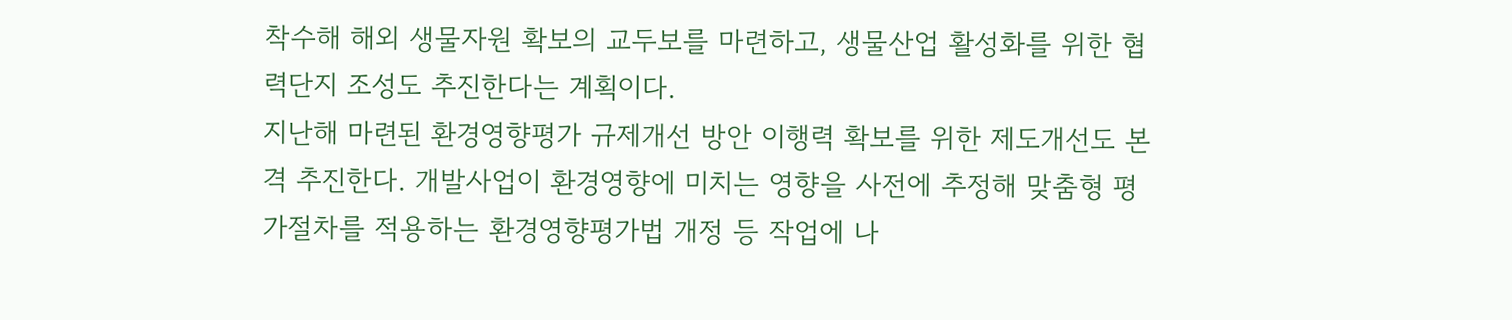착수해 해외 생물자원 확보의 교두보를 마련하고, 생물산업 활성화를 위한 협력단지 조성도 추진한다는 계획이다.
지난해 마련된 환경영향평가 규제개선 방안 이행력 확보를 위한 제도개선도 본격 추진한다. 개발사업이 환경영향에 미치는 영향을 사전에 추정해 맞춤형 평가절차를 적용하는 환경영향평가법 개정 등 작업에 나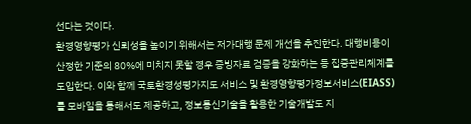선다는 것이다.
환경영향평가 신뢰성을 높이기 위해서는 저가대행 문제 개선을 추진한다. 대행비용이 산정한 기준의 80%에 미치지 못할 경우 증빙자료 검증을 강화하는 등 집중관리체계를 도입한다. 이와 함께 국토환경성평가지도 서비스 및 환경영향평가정보서비스(EIASS)를 모바일을 통해서도 제공하고, 정보통신기술을 활용한 기술개발도 지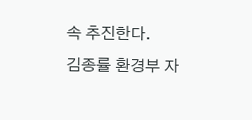속 추진한다.
김종률 환경부 자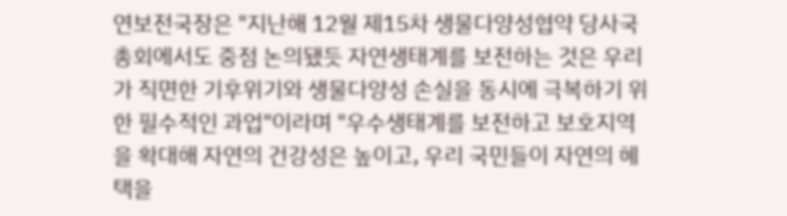연보전국장은 "지난해 12월 제15차 생물다양성협약 당사국총회에서도 중점 논의됐듯 자연생태계를 보전하는 것은 우리가 직면한 기후위기와 생물다양성 손실을 동시에 극복하기 위한 필수적인 과업"이라며 "우수생태계를 보전하고 보호지역을 확대해 자연의 건강성은 높이고, 우리 국민들이 자연의 혜택을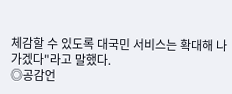체감할 수 있도록 대국민 서비스는 확대해 나가겠다"라고 말했다.
◎공감언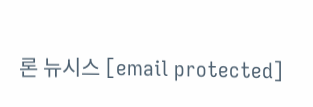론 뉴시스 [email protected]